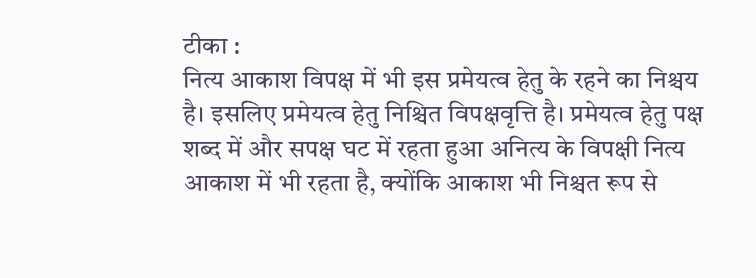टीका :
नित्य आकाश विपक्ष में भी इस प्रमेयत्व हेतु के रहने का निश्चय है। इसलिए प्रमेयत्व हेतु निश्चित विपक्षवृत्ति है। प्रमेयत्व हेतु पक्ष शब्द में और सपक्ष घट में रहता हुआ अनित्य के विपक्षी नित्य आकाश में भी रहता है, क्योंकि आकाश भी निश्चत रूप से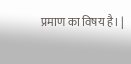प्रमाण का विषय है। |